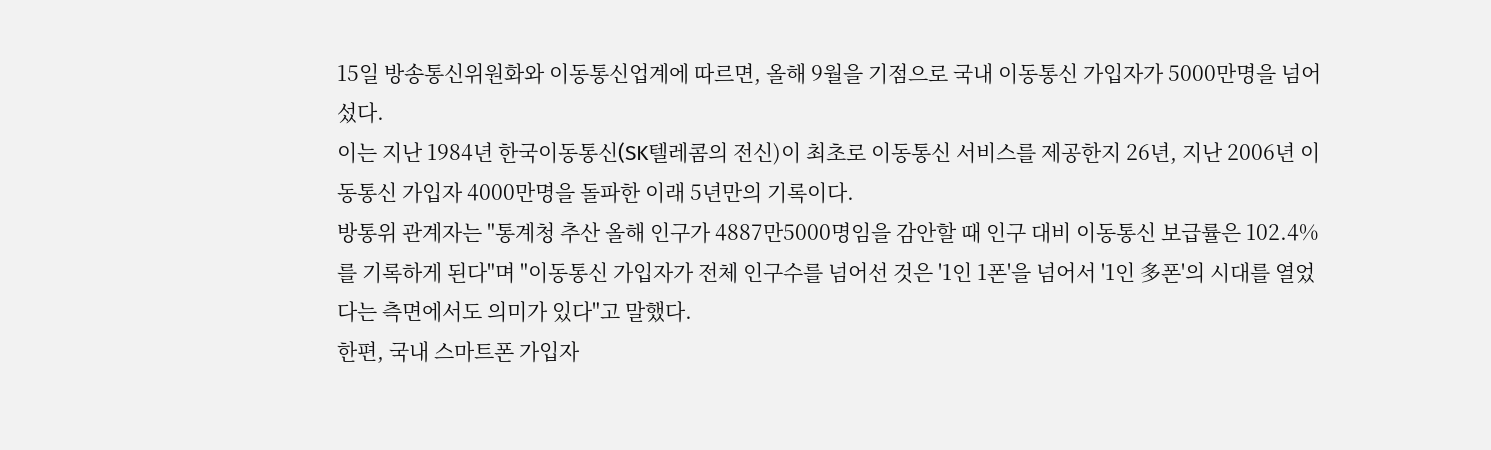15일 방송통신위원화와 이동통신업계에 따르면, 올해 9월을 기점으로 국내 이동통신 가입자가 5000만명을 넘어섰다.
이는 지난 1984년 한국이동통신(SK텔레콤의 전신)이 최초로 이동통신 서비스를 제공한지 26년, 지난 2006년 이동통신 가입자 4000만명을 돌파한 이래 5년만의 기록이다.
방통위 관계자는 "통계청 추산 올해 인구가 4887만5000명임을 감안할 때 인구 대비 이동통신 보급률은 102.4%를 기록하게 된다"며 "이동통신 가입자가 전체 인구수를 넘어선 것은 '1인 1폰'을 넘어서 '1인 多폰'의 시대를 열었다는 측면에서도 의미가 있다"고 말했다.
한편, 국내 스마트폰 가입자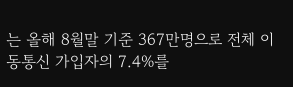는 올해 8월말 기준 367만명으로 전체 이동통신 가입자의 7.4%를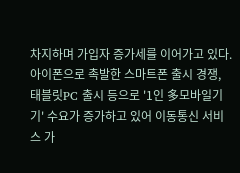차지하며 가입자 증가세를 이어가고 있다. 아이폰으로 촉발한 스마트폰 출시 경쟁, 태블릿PC 출시 등으로 '1인 多모바일기기' 수요가 증가하고 있어 이동통신 서비스 가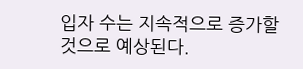입자 수는 지속적으로 증가할 것으로 예상된다.